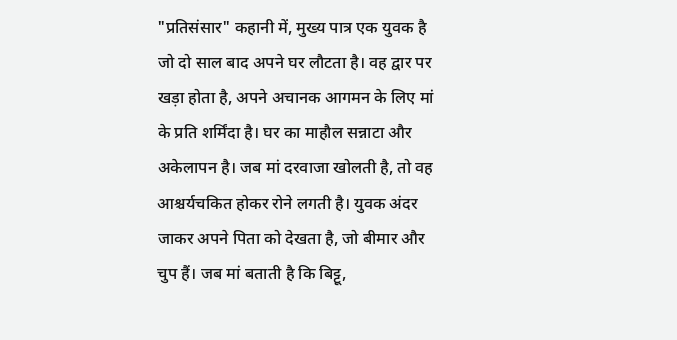"प्रतिसंसार" कहानी में, मुख्य पात्र एक युवक है जो दो साल बाद अपने घर लौटता है। वह द्वार पर खड़ा होता है, अपने अचानक आगमन के लिए मां के प्रति शर्मिंदा है। घर का माहौल सन्नाटा और अकेलापन है। जब मां दरवाजा खोलती है, तो वह आश्चर्यचकित होकर रोने लगती है। युवक अंदर जाकर अपने पिता को देखता है, जो बीमार और चुप हैं। जब मां बताती है कि बिट्टू,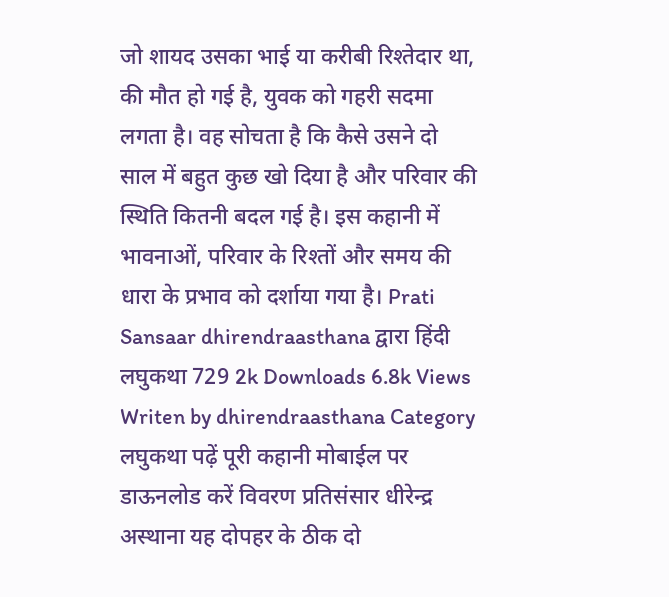जो शायद उसका भाई या करीबी रिश्तेदार था, की मौत हो गई है, युवक को गहरी सदमा लगता है। वह सोचता है कि कैसे उसने दो साल में बहुत कुछ खो दिया है और परिवार की स्थिति कितनी बदल गई है। इस कहानी में भावनाओं, परिवार के रिश्तों और समय की धारा के प्रभाव को दर्शाया गया है। Prati Sansaar dhirendraasthana द्वारा हिंदी लघुकथा 729 2k Downloads 6.8k Views Writen by dhirendraasthana Category लघुकथा पढ़ें पूरी कहानी मोबाईल पर डाऊनलोड करें विवरण प्रतिसंसार धीरेन्द्र अस्थाना यह दोपहर के ठीक दो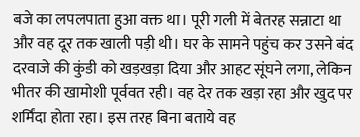बजे का लपलपाता हुआ वक्त था। पूरी गली में बेतरह सन्नाटा था और वह दूर तक खाली पड़ी थी। घर के सामने पहुंच कर उसने बंद दरवाजे की कुंडी को खड़खड़ा दिया और आहट सूंघने लगा, लेकिन भीतर की खामोशी पूर्ववत रही। वह देर तक खड़ा रहा और खुद पर शर्मिंदा होता रहा। इस तरह बिना बताये वह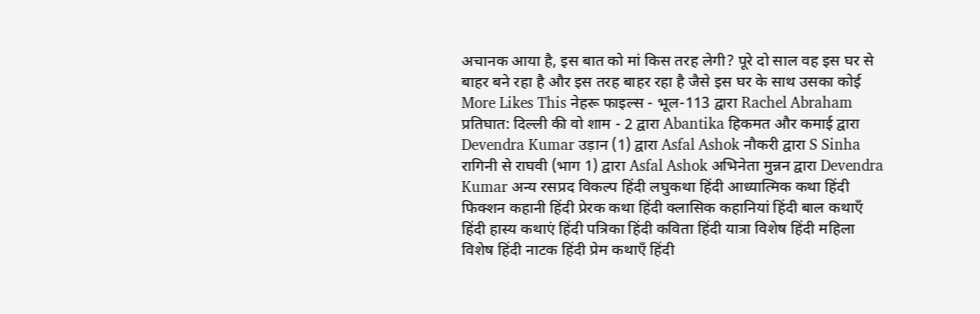अचानक आया है, इस बात को मां किस तरह लेगी? पूरे दो साल वह इस घर से बाहर बने रहा है और इस तरह बाहर रहा है जैसे इस घर के साथ उसका कोई More Likes This नेहरू फाइल्स - भूल-113 द्वारा Rachel Abraham प्रतिघात: दिल्ली की वो शाम - 2 द्वारा Abantika हिकमत और कमाई द्वारा Devendra Kumar उड़ान (1) द्वारा Asfal Ashok नौकरी द्वारा S Sinha रागिनी से राघवी (भाग 1) द्वारा Asfal Ashok अभिनेता मुन्नन द्वारा Devendra Kumar अन्य रसप्रद विकल्प हिंदी लघुकथा हिंदी आध्यात्मिक कथा हिंदी फिक्शन कहानी हिंदी प्रेरक कथा हिंदी क्लासिक कहानियां हिंदी बाल कथाएँ हिंदी हास्य कथाएं हिंदी पत्रिका हिंदी कविता हिंदी यात्रा विशेष हिंदी महिला विशेष हिंदी नाटक हिंदी प्रेम कथाएँ हिंदी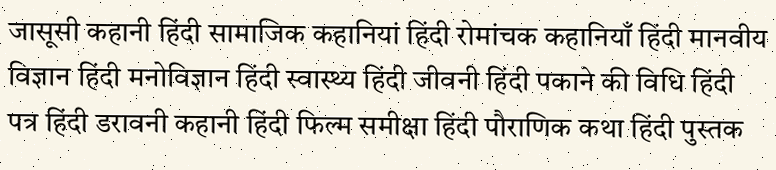जासूसी कहानी हिंदी सामाजिक कहानियां हिंदी रोमांचक कहानियाँ हिंदी मानवीय विज्ञान हिंदी मनोविज्ञान हिंदी स्वास्थ्य हिंदी जीवनी हिंदी पकाने की विधि हिंदी पत्र हिंदी डरावनी कहानी हिंदी फिल्म समीक्षा हिंदी पौराणिक कथा हिंदी पुस्तक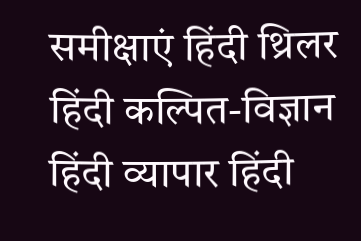समीक्षाएं हिंदी थ्रिलर हिंदी कल्पित-विज्ञान हिंदी व्यापार हिंदी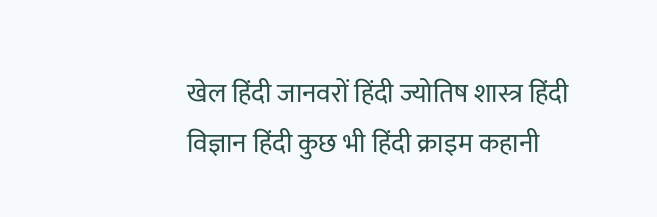खेल हिंदी जानवरों हिंदी ज्योतिष शास्त्र हिंदी विज्ञान हिंदी कुछ भी हिंदी क्राइम कहानी